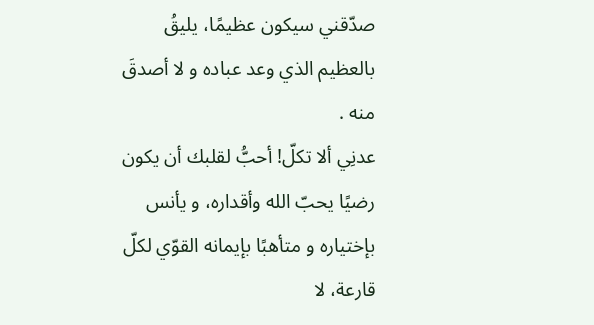صدّقني سيكون عظيمًا، يليقُ بالعظيم الذي وعد عباده و لا أصدقَ منه .
عدنِي ألا تكلّ! أحبُّ لقلبك أن يكون رضيًا يحبّ الله وأقداره، و يأنس بإختياره و متأهبًا بإيمانه القوّي لكلّ قارعة، لا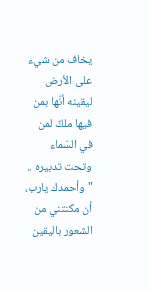يخاف من شيء على الأرض ليقينه أنّها بمن فيها ملكٌ لمن في السّماء وتحت تدبيره ..
"وأحمدك يارب، أن مكنتني من الشعور باليقين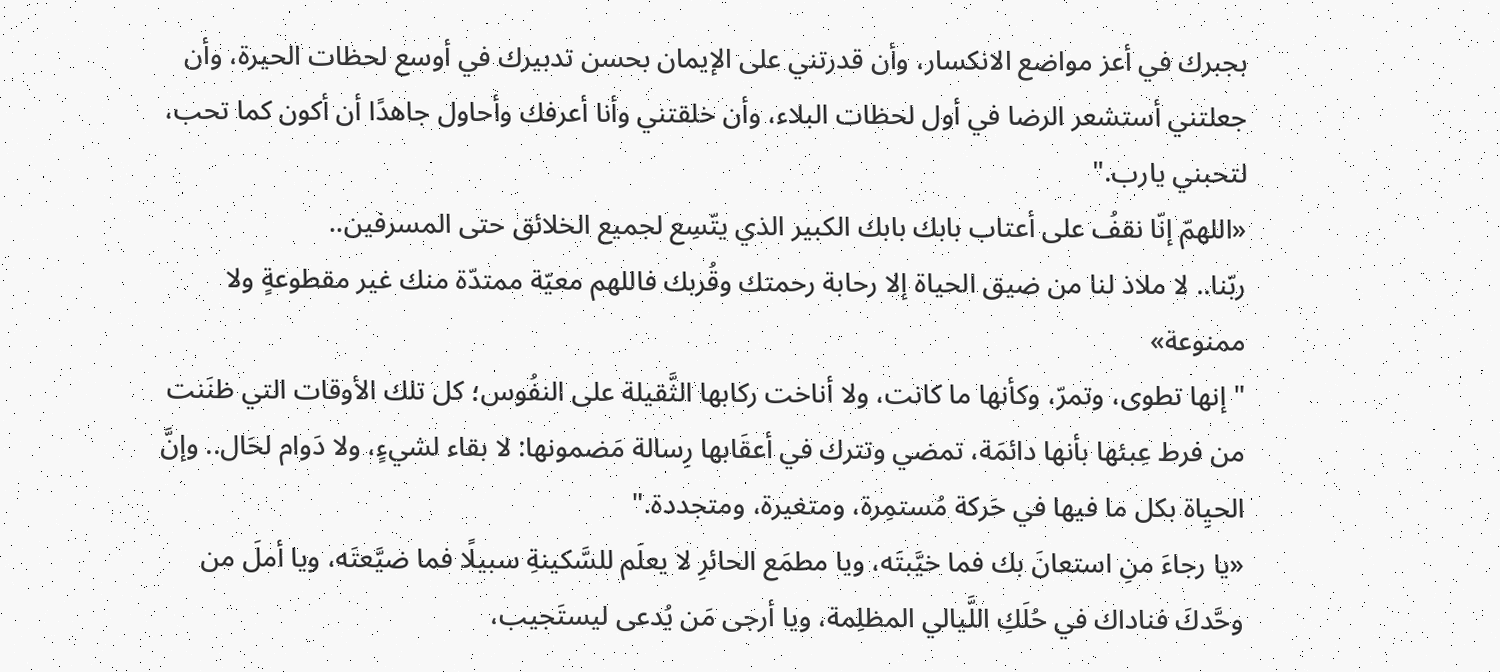بجبرك في أعز مواضع الانكسار، وأن قدرتني على الإيمان بحسن تدبيرك في أوسع لحظات الحيرة، وأن جعلتني أستشعر الرضا في أول لحظات البلاء، وأن خلقتني وأنا أعرفك وأحاول جاهدًا أن أكون كما تحب، لتحبني يارب."
«اللهمّ إنّا نقفُ على أعتاب بابك بابك الكبير الذي يتّسِع لجميع الخلائق حتى المسرفين..
ربّنا.. لا ملاذ لنا من ضيق الحياة إلا رحابة رحمتك وقُربك فاللهم معيّة ممتدّة منك غير مقطوعةٍ ولا ممنوعة»
"إنها تطوى، وتمرّ، وكأنها ما كانت، ولا أناخت ركابها الثَّقيلة على النفُوس؛ كل تلك الأوقات التي ظنَنت من فرط عِبئها بأنها دائمَة، تمضي وتترك في أعقَابها رِسالة مَضمونها: لا بقاء لشيءٍ، ولا دَوام لحَال.. وإنَّ الحيِاة بكل ما فيها في حَركة مُستمِرة، ومتغيرة، ومتجددة."
«يا رجاءَ منِ استعانَ بك فما خيَّبتَه، ويا مطمَع الحائرِ لا يعلَم للسَّكينةِ سبيلًا فما ضيَّعتَه، ويا أملَ من وحَّدكَ فناداك في حُلَكِ اللَّيالي المظلِمة، ويا أرجى مَن يُدعى ليستَجيب،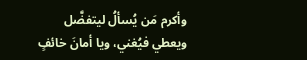وأكرم مَن يُسألُ ليتفضَّل ويعطي فيُغني، ويا أمانَ خائفٍ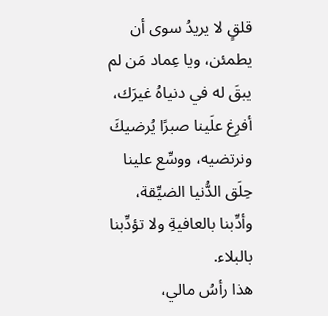قلقٍ لا يريدُ سوى أن يطمئن، ويا عِماد مَن لم يبقَ له في دنياهُ غيرَك، أفرِغ علَينا صبرًا يُرضيكَ ونرتضيه، ووسِّع علينا حِلَق الدُّنيا الضيِّقة، وأدِّبنا بالعافيةِ ولا تؤدِّبنا بالبلاء.
هذا رأسُ مالي،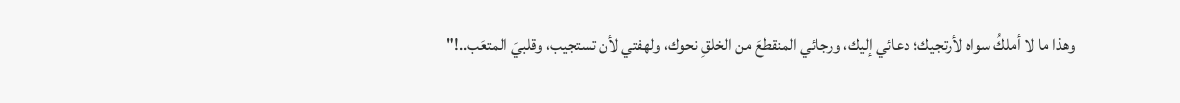وهذا ما لا أملكُ سواه لأرتجيك؛ دعائي إليك، ورجائي المنقطعَ من الخلقِ نحوك، ولهفتي لأن تستجيب، وقلبيَ المتعَب..!"